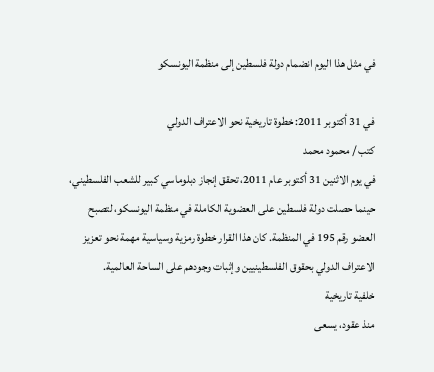في مثل هذا اليوم انضمام دولة فلسطين إلى منظمة اليونسكو

في 31 أكتوبر 2011: خطوة تاريخية نحو الاعتراف الدولي
كتب / محمود محمد
في يوم الاثنين 31 أكتوبر عام 2011، تحقق إنجاز دبلوماسي كبير للشعب الفلسطيني، حينما حصلت دولة فلسطين على العضوية الكاملة في منظمة اليونسكو، لتصبح العضو رقم 195 في المنظمة. كان هذا القرار خطوة رمزية وسياسية مهمة نحو تعزيز الاعتراف الدولي بحقوق الفلسطينيين وإثبات وجودهم على الساحة العالمية.
خلفية تاريخية
منذ عقود، يسعى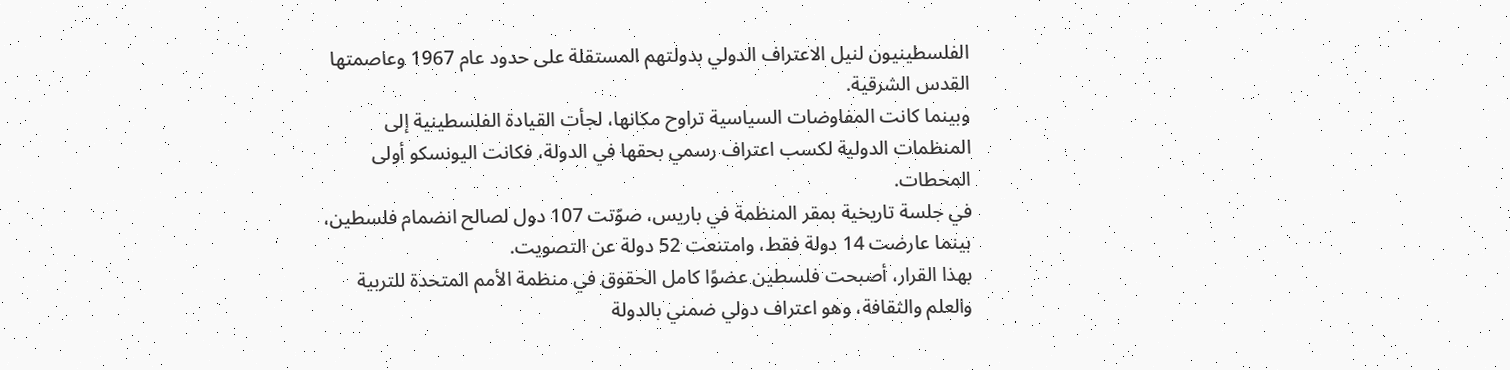الفلسطينيون لنيل الاعتراف الدولي بدولتهم المستقلة على حدود عام 1967 وعاصمتها القدس الشرقية.
وبينما كانت المفاوضات السياسية تراوح مكانها، لجأت القيادة الفلسطينية إلى المنظمات الدولية لكسب اعتراف رسمي بحقها في الدولة، فكانت اليونسكو أولى المحطات.
في جلسة تاريخية بمقر المنظمة في باريس، صوّتت 107 دول لصالح انضمام فلسطين، بينما عارضت 14 دولة فقط، وامتنعت 52 دولة عن التصويت.
بهذا القرار، أصبحت فلسطين عضوًا كامل الحقوق في منظمة الأمم المتحدة للتربية والعلم والثقافة، وهو اعتراف دولي ضمني بالدولة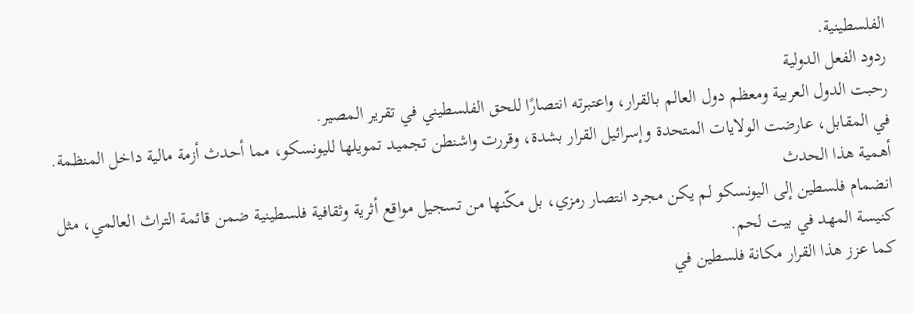الفلسطينية.
ردود الفعل الدولية
رحبت الدول العربية ومعظم دول العالم بالقرار، واعتبرته انتصارًا للحق الفلسطيني في تقرير المصير.
في المقابل، عارضت الولايات المتحدة وإسرائيل القرار بشدة، وقررت واشنطن تجميد تمويلها لليونسكو، مما أحدث أزمة مالية داخل المنظمة.
أهمية هذا الحدث
انضمام فلسطين إلى اليونسكو لم يكن مجرد انتصار رمزي، بل مكّنها من تسجيل مواقع أثرية وثقافية فلسطينية ضمن قائمة التراث العالمي، مثل كنيسة المهد في بيت لحم.
كما عزز هذا القرار مكانة فلسطين في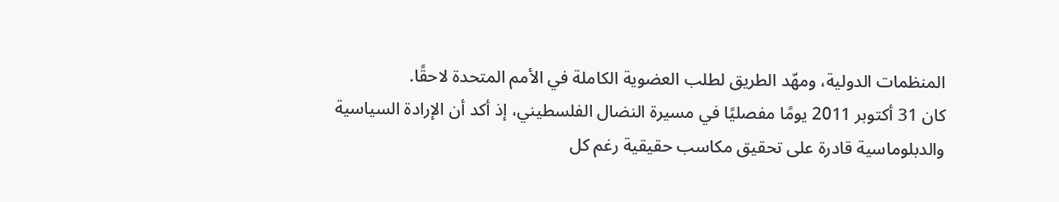المنظمات الدولية، ومهّد الطريق لطلب العضوية الكاملة في الأمم المتحدة لاحقًا.
كان 31 أكتوبر 2011 يومًا مفصليًا في مسيرة النضال الفلسطيني، إذ أكد أن الإرادة السياسية والدبلوماسية قادرة على تحقيق مكاسب حقيقية رغم كل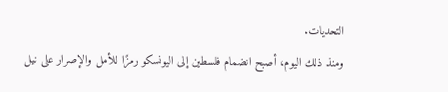التحديات.
ومنذ ذلك اليوم، أصبح انضمام فلسطين إلى اليونسكو رمزًا للأمل والإصرار على نيل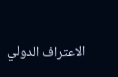الاعتراف الدولي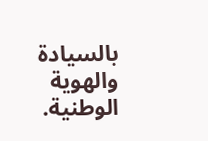بالسيادة والهوية الوطنية.